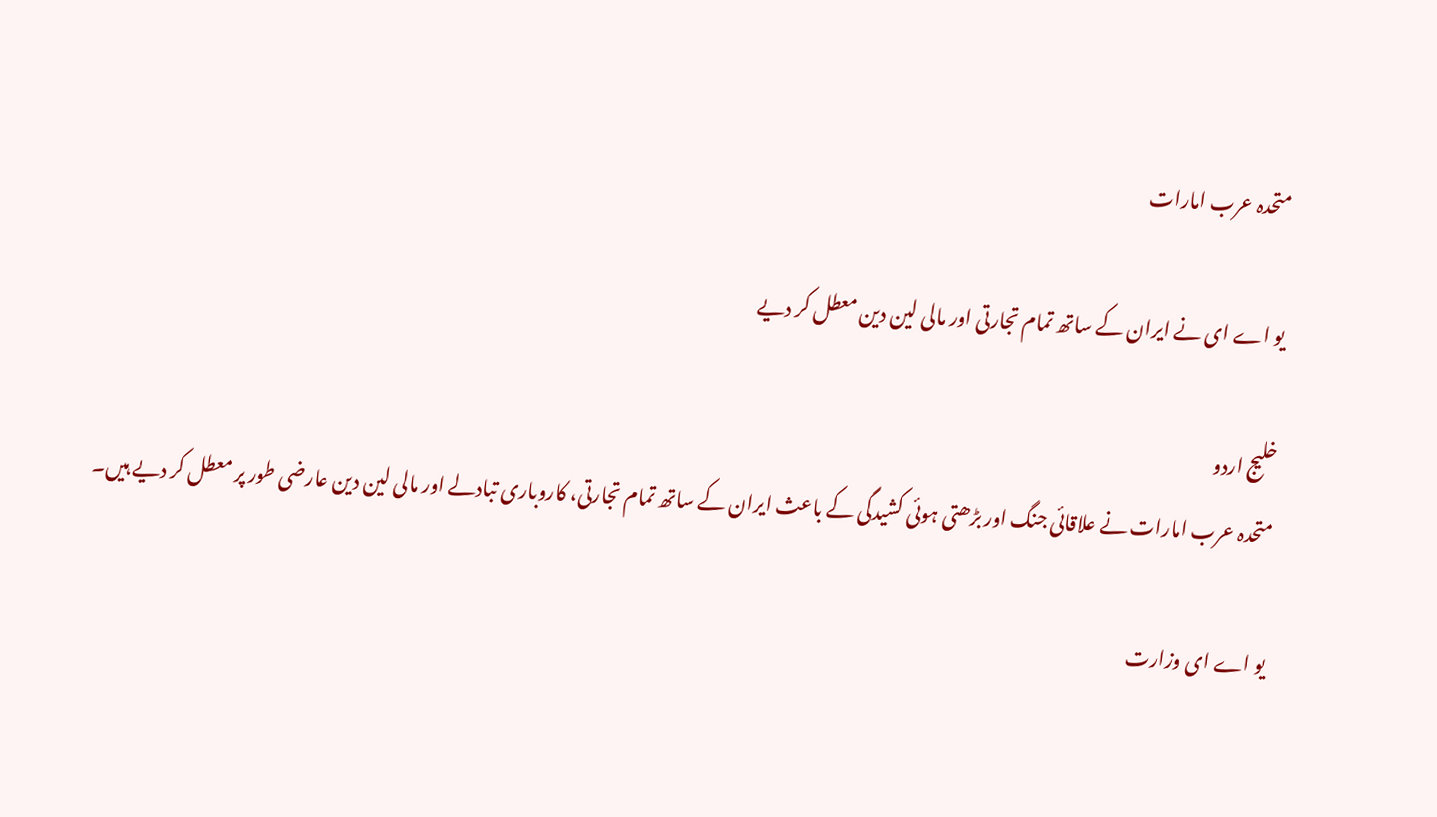متحدہ عرب امارات

یو اے ای نے ایران کے ساتھ تمام تجارتی اور مالی لین دین معطل کر دیے

خلیج اردو
متحدہ عرب امارات نے علاقائی جنگ اور بڑھتی ہوئی کشیدگی کے باعث ایران کے ساتھ تمام تجارتی، کاروباری تبادلے اور مالی لین دین عارضی طور پر معطل کر دیے ہیں۔

یو اے ای وزارت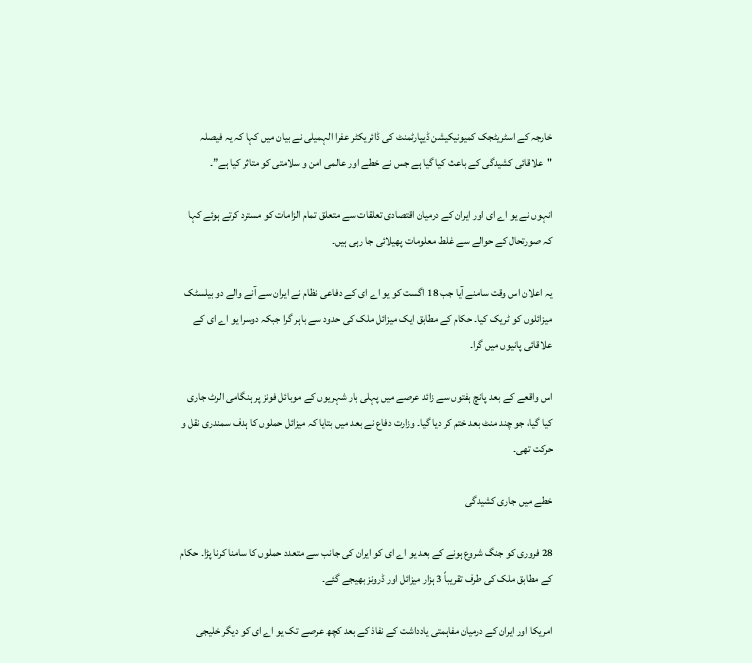خارجہ کے اسٹریٹجک کمیونیکیشن ڈیپارٹمنٹ کی ڈائریکٹر عفرا الہمیلی نے بیان میں کہا کہ یہ فیصلہ "علاقائی کشیدگی کے باعث کیا گیا ہے جس نے خطے اور عالمی امن و سلامتی کو متاثر کیا ہے”۔

انہوں نے یو اے ای اور ایران کے درمیان اقتصادی تعلقات سے متعلق تمام الزامات کو مسترد کرتے ہوئے کہا کہ صورتحال کے حوالے سے غلط معلومات پھیلائی جا رہی ہیں۔

یہ اعلان اس وقت سامنے آیا جب 18 اگست کو یو اے ای کے دفاعی نظام نے ایران سے آنے والے دو بیلسٹک میزائلوں کو ٹریک کیا۔ حکام کے مطابق ایک میزائل ملک کی حدود سے باہر گرا جبکہ دوسرا یو اے ای کے علاقائی پانیوں میں گرا۔

اس واقعے کے بعد پانچ ہفتوں سے زائد عرصے میں پہلی بار شہریوں کے موبائل فونز پر ہنگامی الرٹ جاری کیا گیا، جو چند منٹ بعد ختم کر دیا گیا۔ وزارت دفاع نے بعد میں بتایا کہ میزائل حملوں کا ہدف سمندری نقل و حرکت تھی۔

خطے میں جاری کشیدگی

28 فروری کو جنگ شروع ہونے کے بعد یو اے ای کو ایران کی جانب سے متعدد حملوں کا سامنا کرنا پڑا۔ حکام کے مطابق ملک کی طرف تقریباً 3 ہزار میزائل اور ڈرونز بھیجے گئے۔

امریکا اور ایران کے درمیان مفاہمتی یادداشت کے نفاذ کے بعد کچھ عرصے تک یو اے ای کو دیگر خلیجی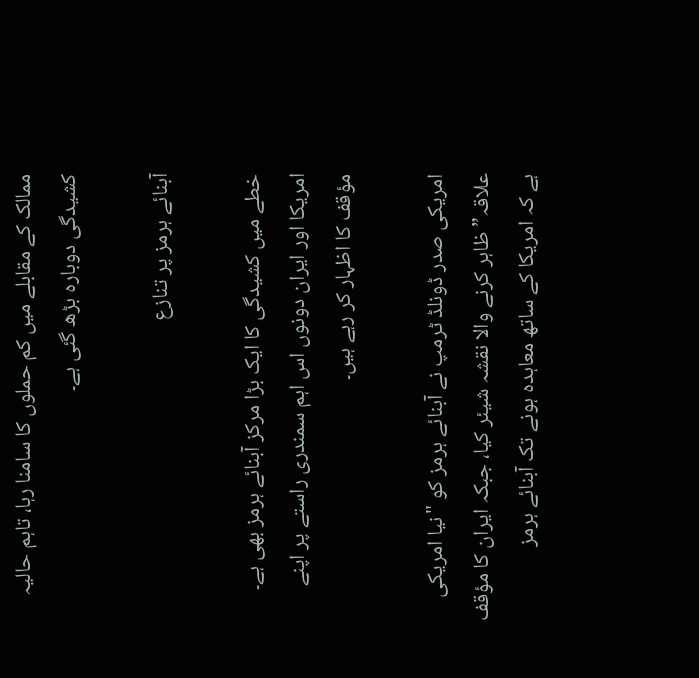ممالک کے مقابلے میں کم حملوں کا سامنا رہا، تاہم حالیہ کشیدگی دوبارہ بڑھ گئی ہے۔

آبنائے ہرمز پر تنازع

خطے میں کشیدگی کا ایک بڑا مرکز آبنائے ہرمز بھی ہے۔ امریکا اور ایران دونوں اس اہم سمندری راستے پر اپنے مؤقف کا اظہار کر رہے ہیں۔

امریکی صدر ڈونلڈ ٹرمپ نے آبنائے ہرمز کو "نیا امریکی علاقہ” ظاہر کرنے والا نقشہ شیئر کیا، جبکہ ایران کا مؤقف ہے کہ امریکا کے ساتھ معاہدہ ہونے تک آبنائے ہرمز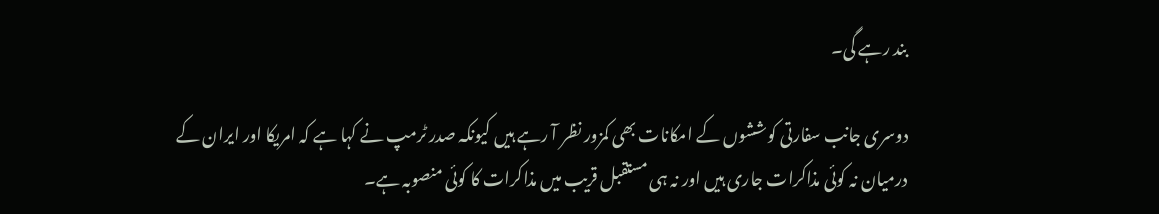بند رہے گی۔

دوسری جانب سفارتی کوششوں کے امکانات بھی کمزور نظر آ رہے ہیں کیونکہ صدر ٹرمپ نے کہا ہے کہ امریکا اور ایران کے درمیان نہ کوئی مذاکرات جاری ہیں اور نہ ہی مستقبل قریب میں مذاکرات کا کوئی منصوبہ ہے۔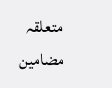متعلقہ مضامین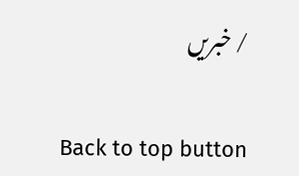/ خبریں

Back to top button